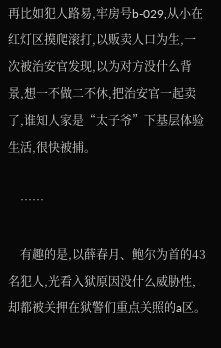再比如犯人路易,牢房号b-029,从小在红灯区摸爬滚打,以贩卖人口为生,一次被治安官发现,以为对方没什么背景,想一不做二不休,把治安官一起卖了,谁知人家是“太子爷”下基层体验生活,很快被捕。

    ……

    有趣的是,以薛春月、鲍尔为首的43名犯人,光看入狱原因没什么威胁性,却都被关押在狱警们重点关照的a区。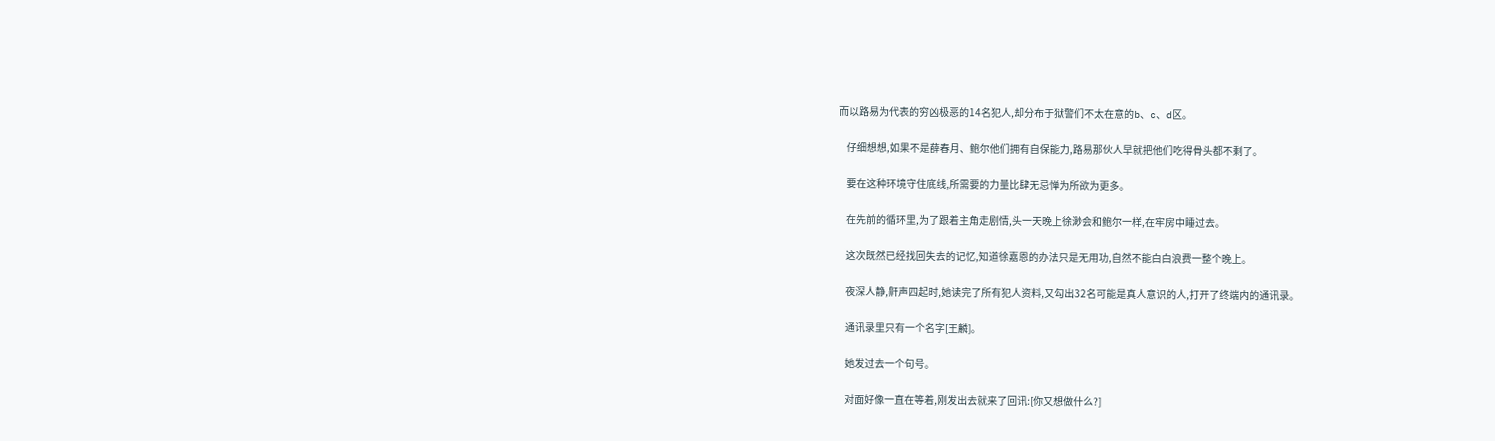而以路易为代表的穷凶极恶的14名犯人,却分布于狱警们不太在意的b、c、d区。

    仔细想想,如果不是薛春月、鲍尔他们拥有自保能力,路易那伙人早就把他们吃得骨头都不剩了。

    要在这种环境守住底线,所需要的力量比肆无忌惮为所欲为更多。

    在先前的循环里,为了跟着主角走剧情,头一天晚上徐渺会和鲍尔一样,在牢房中睡过去。

    这次既然已经找回失去的记忆,知道徐嘉恩的办法只是无用功,自然不能白白浪费一整个晚上。

    夜深人静,鼾声四起时,她读完了所有犯人资料,又勾出32名可能是真人意识的人,打开了终端内的通讯录。

    通讯录里只有一个名字[王麟]。

    她发过去一个句号。

    对面好像一直在等着,刚发出去就来了回讯:[你又想做什么?]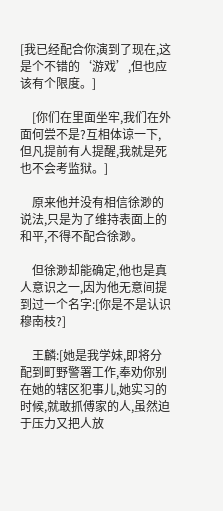[我已经配合你演到了现在,这是个不错的‘游戏’,但也应该有个限度。]

    [你们在里面坐牢,我们在外面何尝不是?互相体谅一下,但凡提前有人提醒,我就是死也不会考监狱。]

    原来他并没有相信徐渺的说法,只是为了维持表面上的和平,不得不配合徐渺。

    但徐渺却能确定,他也是真人意识之一,因为他无意间提到过一个名字:[你是不是认识穆南枝?]

    王麟:[她是我学妹,即将分配到町野警署工作,奉劝你别在她的辖区犯事儿,她实习的时候,就敢抓傅家的人,虽然迫于压力又把人放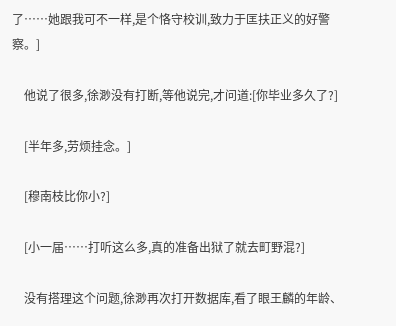了……她跟我可不一样,是个恪守校训,致力于匡扶正义的好警察。]

    他说了很多,徐渺没有打断,等他说完,才问道:[你毕业多久了?]

    [半年多,劳烦挂念。]

    [穆南枝比你小?]

    [小一届……打听这么多,真的准备出狱了就去町野混?]

    没有搭理这个问题,徐渺再次打开数据库,看了眼王麟的年龄、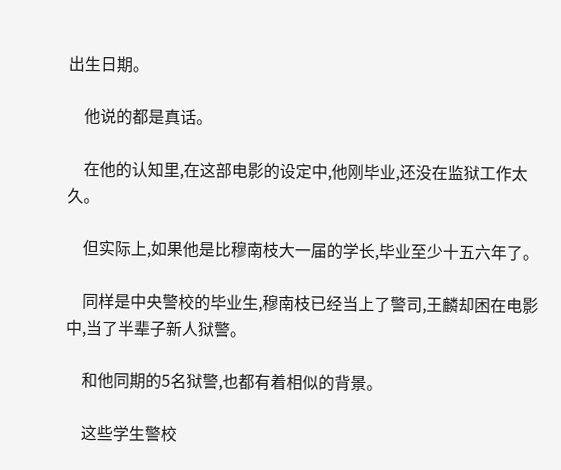出生日期。

    他说的都是真话。

    在他的认知里,在这部电影的设定中,他刚毕业,还没在监狱工作太久。

    但实际上,如果他是比穆南枝大一届的学长,毕业至少十五六年了。

    同样是中央警校的毕业生,穆南枝已经当上了警司,王麟却困在电影中,当了半辈子新人狱警。

    和他同期的5名狱警,也都有着相似的背景。

    这些学生警校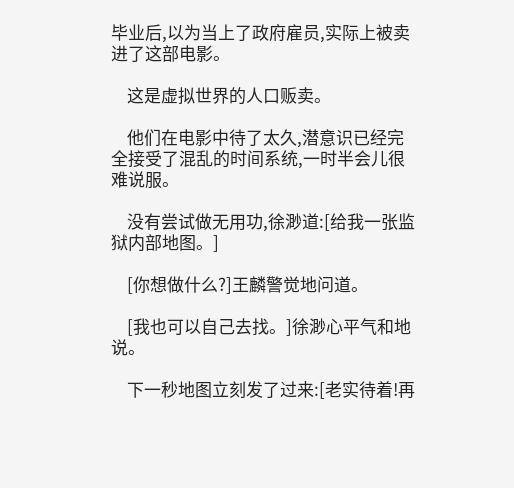毕业后,以为当上了政府雇员,实际上被卖进了这部电影。

    这是虚拟世界的人口贩卖。

    他们在电影中待了太久,潜意识已经完全接受了混乱的时间系统,一时半会儿很难说服。

    没有尝试做无用功,徐渺道:[给我一张监狱内部地图。]

    [你想做什么?]王麟警觉地问道。

    [我也可以自己去找。]徐渺心平气和地说。

    下一秒地图立刻发了过来:[老实待着!再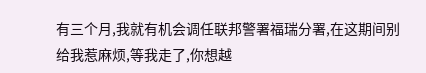有三个月,我就有机会调任联邦警署福瑞分署,在这期间别给我惹麻烦,等我走了,你想越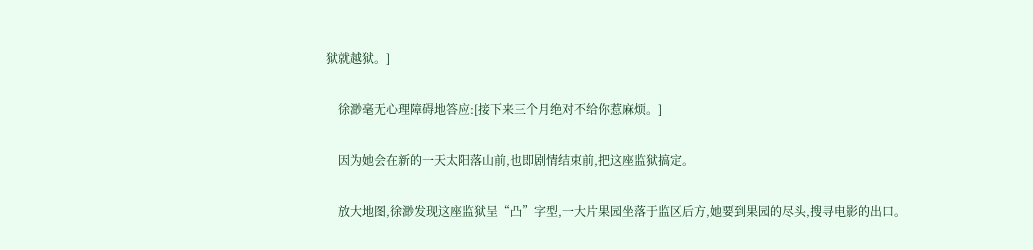狱就越狱。]

    徐渺毫无心理障碍地答应:[接下来三个月绝对不给你惹麻烦。]

    因为她会在新的一天太阳落山前,也即剧情结束前,把这座监狱搞定。

    放大地图,徐渺发现这座监狱呈“凸”字型,一大片果园坐落于监区后方,她要到果园的尽头,搜寻电影的出口。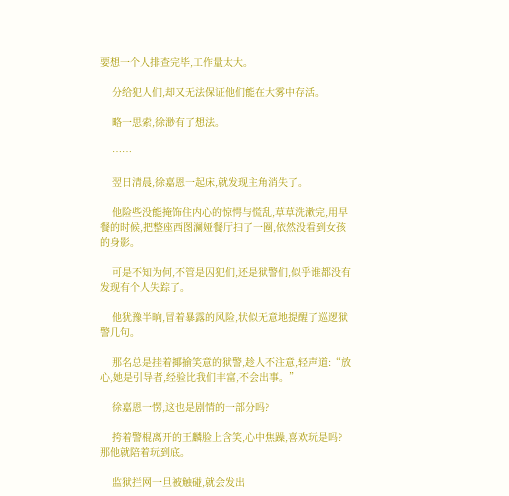要想一个人排查完毕,工作量太大。

    分给犯人们,却又无法保证他们能在大雾中存活。

    略一思索,徐渺有了想法。

    ……

    翌日清晨,徐嘉恩一起床,就发现主角消失了。

    他险些没能掩饰住内心的惊愕与慌乱,草草洗漱完,用早餐的时候,把整座西图澜娅餐厅扫了一圈,依然没看到女孩的身影。

    可是不知为何,不管是囚犯们,还是狱警们,似乎谁都没有发现有个人失踪了。

    他犹豫半晌,冒着暴露的风险,状似无意地提醒了巡逻狱警几句。

    那名总是挂着揶揄笑意的狱警,趁人不注意,轻声道:“放心,她是引导者,经验比我们丰富,不会出事。”

    徐嘉恩一愣,这也是剧情的一部分吗?

    挎着警棍离开的王麟脸上含笑,心中焦躁,喜欢玩是吗?那他就陪着玩到底。

    监狱拦网一旦被触碰,就会发出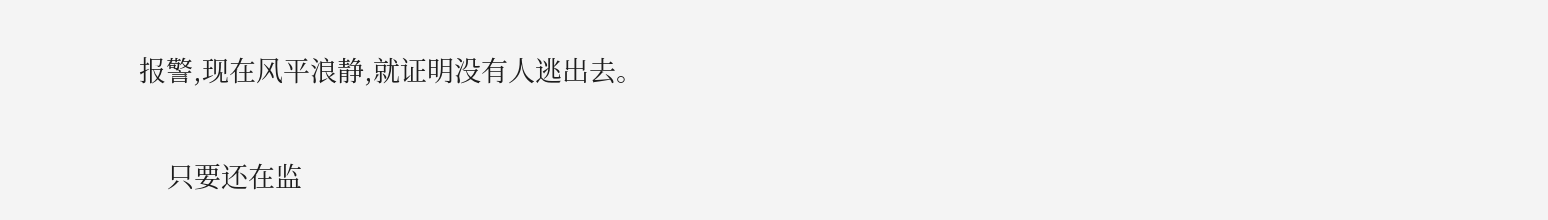报警,现在风平浪静,就证明没有人逃出去。

    只要还在监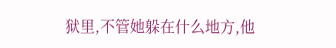狱里,不管她躲在什么地方,他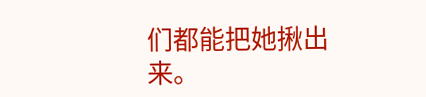们都能把她揪出来。